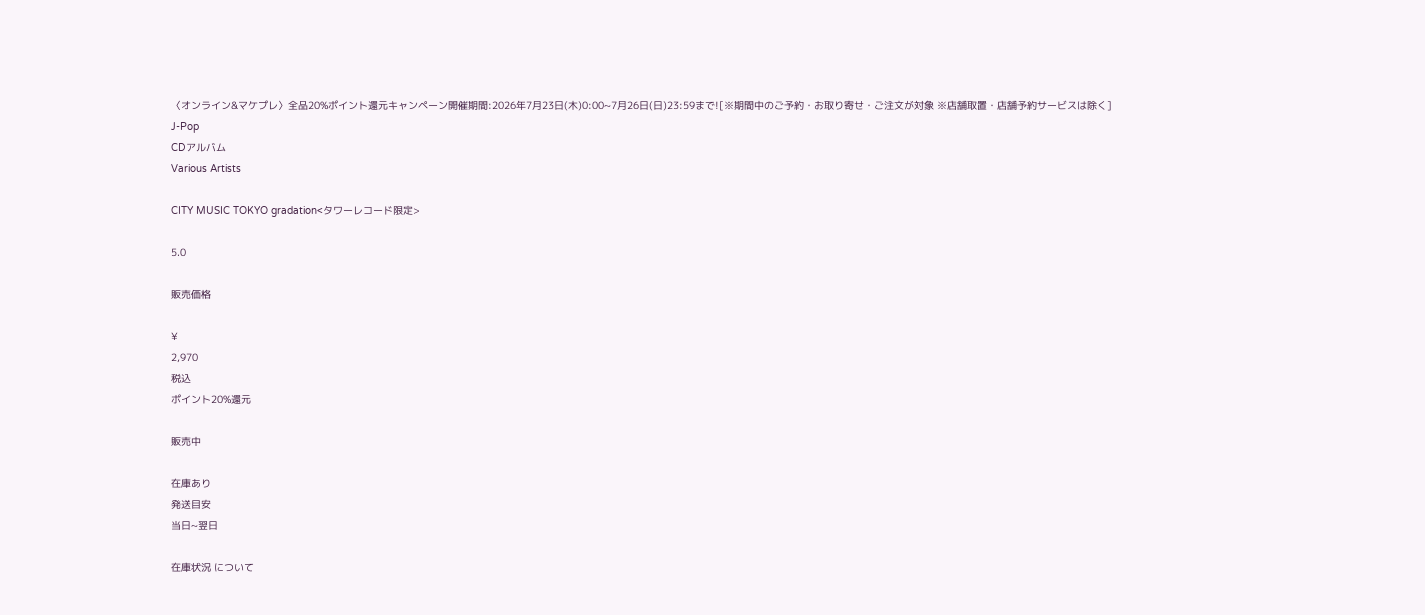〈オンライン&マケプレ〉全品20%ポイント還元キャンペーン開催期間:2026年7月23日(木)0:00~7月26日(日)23:59まで![※期間中のご予約・お取り寄せ・ご注文が対象 ※店舗取置・店舗予約サービスは除く]
J-Pop
CDアルバム
Various Artists

CITY MUSIC TOKYO gradation<タワーレコード限定>

5.0

販売価格

¥
2,970
税込
ポイント20%還元

販売中

在庫あり
発送目安
当日~翌日

在庫状況 について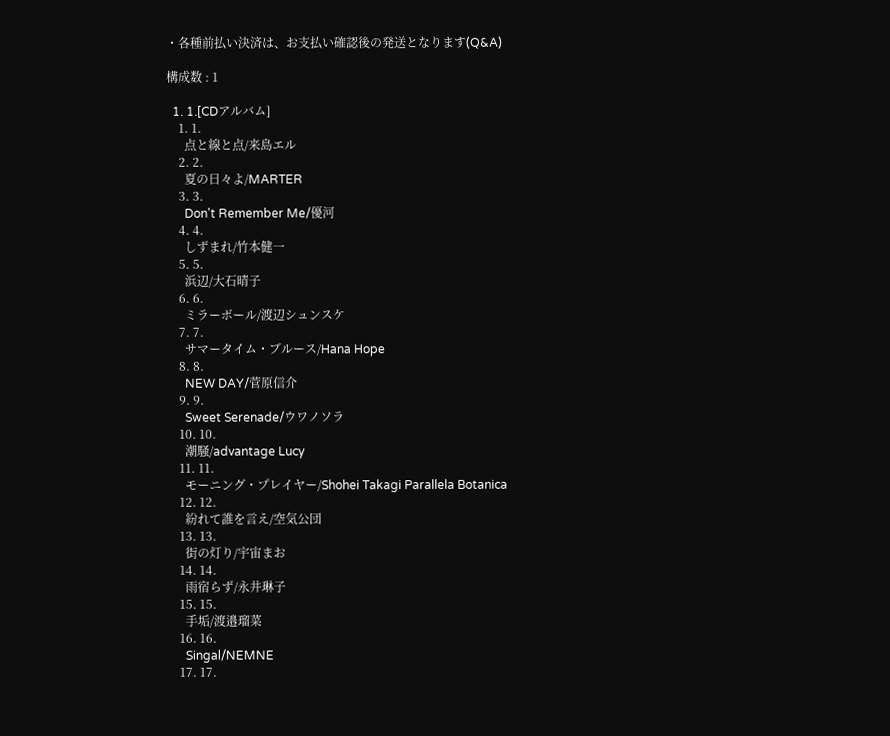・各種前払い決済は、お支払い確認後の発送となります(Q&A)

構成数 : 1

  1. 1.[CDアルバム]
    1. 1.
      点と線と点/来島エル
    2. 2.
      夏の日々よ/MARTER
    3. 3.
      Don't Remember Me/優河
    4. 4.
      しずまれ/竹本健一
    5. 5.
      浜辺/大石晴子
    6. 6.
      ミラーボール/渡辺シュンスケ
    7. 7.
      サマータイム・ブルース/Hana Hope
    8. 8.
      NEW DAY/菅原信介
    9. 9.
      Sweet Serenade/ウワノソラ
    10. 10.
      潮騒/advantage Lucy
    11. 11.
      モーニング・プレイヤー/Shohei Takagi Parallela Botanica
    12. 12.
      紛れて誰を言え/空気公団
    13. 13.
      街の灯り/宇宙まお
    14. 14.
      雨宿らず/永井琳子
    15. 15.
      手垢/渡邉瑠菜
    16. 16.
      Singal/NEMNE
    17. 17.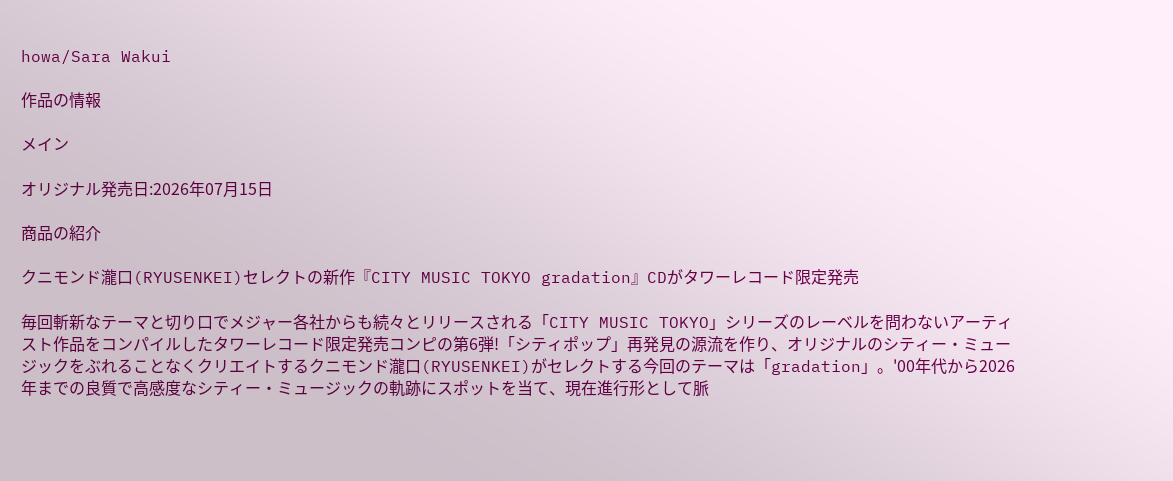howa/Sara Wakui

作品の情報

メイン

オリジナル発売日:2026年07月15日

商品の紹介

クニモンド瀧口(RYUSENKEI)セレクトの新作『CITY MUSIC TOKYO gradation』CDがタワーレコード限定発売

毎回斬新なテーマと切り口でメジャー各社からも続々とリリースされる「CITY MUSIC TOKYO」シリーズのレーベルを問わないアーティスト作品をコンパイルしたタワーレコード限定発売コンピの第6弾!「シティポップ」再発見の源流を作り、オリジナルのシティー・ミュージックをぶれることなくクリエイトするクニモンド瀧口(RYUSENKEI)がセレクトする今回のテーマは「gradation」。'00年代から2026年までの良質で高感度なシティー・ミュージックの軌跡にスポットを当て、現在進行形として脈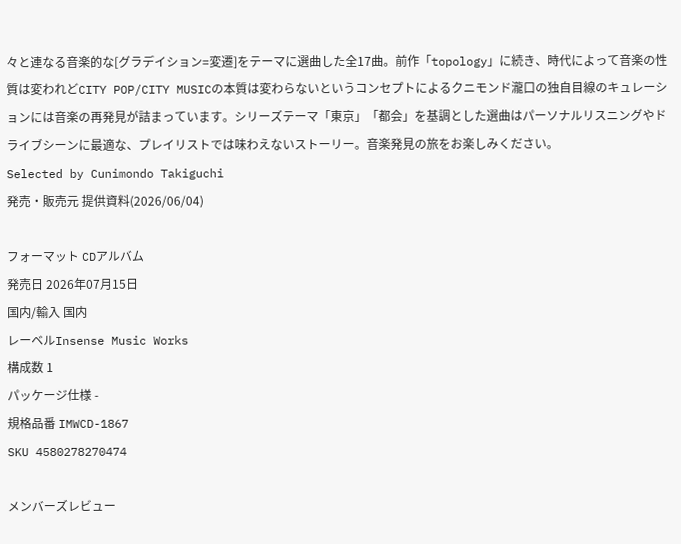々と連なる音楽的な[グラデイション=変遷]をテーマに選曲した全17曲。前作「topology」に続き、時代によって音楽の性質は変われどCITY POP/CITY MUSICの本質は変わらないというコンセプトによるクニモンド瀧口の独自目線のキュレーションには音楽の再発見が詰まっています。シリーズテーマ「東京」「都会」を基調とした選曲はパーソナルリスニングやドライブシーンに最適な、プレイリストでは味わえないストーリー。音楽発見の旅をお楽しみください。
Selected by Cunimondo Takiguchi
発売・販売元 提供資料(2026/06/04)

フォーマット CDアルバム
発売日 2026年07月15日
国内/輸入 国内
レーベルInsense Music Works
構成数 1
パッケージ仕様 -
規格品番 IMWCD-1867
SKU 4580278270474

メンバーズレビュー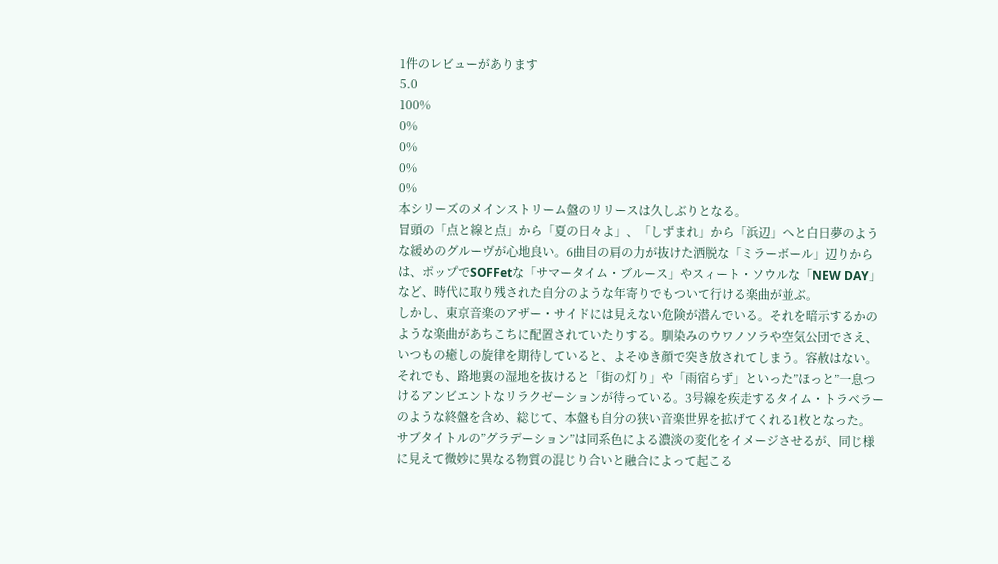1件のレビューがあります
5.0
100%
0%
0%
0%
0%
本シリーズのメインストリーム盤のリリースは久しぶりとなる。
冒頭の「点と線と点」から「夏の日々よ」、「しずまれ」から「浜辺」へと白日夢のような緩めのグルーヴが心地良い。6曲目の肩の力が抜けた洒脱な「ミラーボール」辺りからは、ポップでSOFFetな「サマータイム・ブルース」やスィート・ソウルな「NEW DAY」など、時代に取り残された自分のような年寄りでもついて行ける楽曲が並ぶ。
しかし、東京音楽のアザー・サイドには見えない危険が潜んでいる。それを暗示するかのような楽曲があちこちに配置されていたりする。馴染みのウワノソラや空気公団でさえ、いつもの癒しの旋律を期待していると、よそゆき顔で突き放されてしまう。容赦はない。
それでも、路地裏の湿地を抜けると「街の灯り」や「雨宿らず」といった”ほっと”一息つけるアンビエントなリラクゼーションが待っている。3号線を疾走するタイム・トラベラーのような終盤を含め、総じて、本盤も自分の狭い音楽世界を拡げてくれる1枚となった。
サブタイトルの”グラデーション”は同系色による濃淡の変化をイメージさせるが、同じ様に見えて微妙に異なる物質の混じり合いと融合によって起こる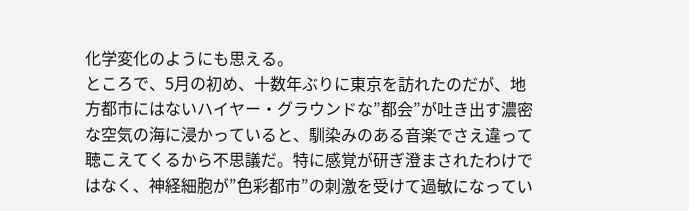化学変化のようにも思える。
ところで、5月の初め、十数年ぶりに東京を訪れたのだが、地方都市にはないハイヤー・グラウンドな”都会”が吐き出す濃密な空気の海に浸かっていると、馴染みのある音楽でさえ違って聴こえてくるから不思議だ。特に感覚が研ぎ澄まされたわけではなく、神経細胞が”色彩都市”の刺激を受けて過敏になってい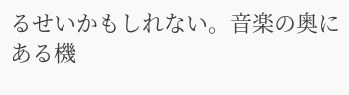るせいかもしれない。音楽の奥にある機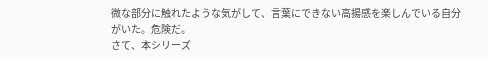微な部分に触れたような気がして、言葉にできない高揚感を楽しんでいる自分がいた。危険だ。
さて、本シリーズ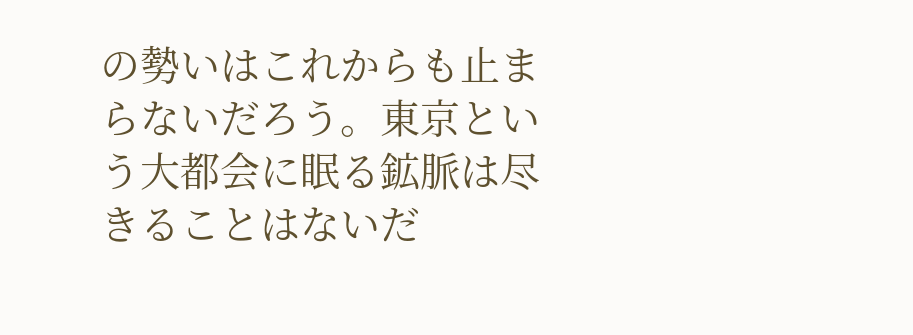の勢いはこれからも止まらないだろう。東京という大都会に眠る鉱脈は尽きることはないだ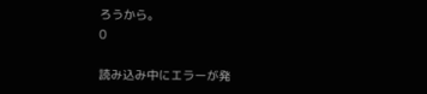ろうから。
0

読み込み中にエラーが発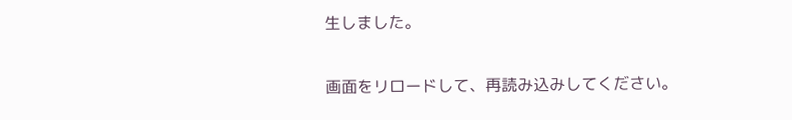生しました。

画面をリロードして、再読み込みしてください。